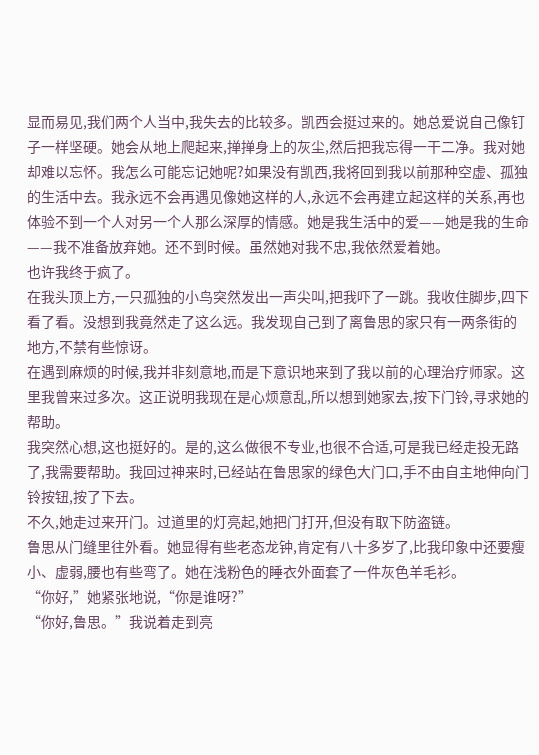显而易见,我们两个人当中,我失去的比较多。凯西会挺过来的。她总爱说自己像钉子一样坚硬。她会从地上爬起来,掸掸身上的灰尘,然后把我忘得一干二净。我对她却难以忘怀。我怎么可能忘记她呢?如果没有凯西,我将回到我以前那种空虚、孤独的生活中去。我永远不会再遇见像她这样的人,永远不会再建立起这样的关系,再也体验不到一个人对另一个人那么深厚的情感。她是我生活中的爱——她是我的生命——我不准备放弃她。还不到时候。虽然她对我不忠,我依然爱着她。
也许我终于疯了。
在我头顶上方,一只孤独的小鸟突然发出一声尖叫,把我吓了一跳。我收住脚步,四下看了看。没想到我竟然走了这么远。我发现自己到了离鲁思的家只有一两条街的地方,不禁有些惊讶。
在遇到麻烦的时候,我并非刻意地,而是下意识地来到了我以前的心理治疗师家。这里我曾来过多次。这正说明我现在是心烦意乱,所以想到她家去,按下门铃,寻求她的帮助。
我突然心想,这也挺好的。是的,这么做很不专业,也很不合适,可是我已经走投无路了,我需要帮助。我回过神来时,已经站在鲁思家的绿色大门口,手不由自主地伸向门铃按钮,按了下去。
不久,她走过来开门。过道里的灯亮起,她把门打开,但没有取下防盗链。
鲁思从门缝里往外看。她显得有些老态龙钟,肯定有八十多岁了,比我印象中还要瘦小、虚弱,腰也有些弯了。她在浅粉色的睡衣外面套了一件灰色羊毛衫。
“你好,”她紧张地说,“你是谁呀?”
“你好,鲁思。”我说着走到亮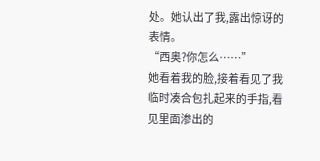处。她认出了我,露出惊讶的表情。
“西奥?你怎么……”
她看着我的脸,接着看见了我临时凑合包扎起来的手指,看见里面渗出的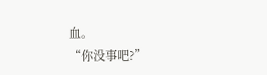血。
“你没事吧?”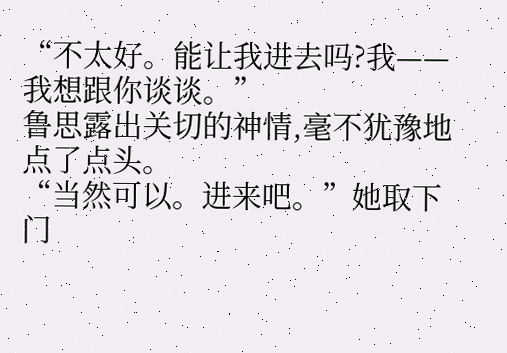“不太好。能让我进去吗?我——我想跟你谈谈。”
鲁思露出关切的神情,毫不犹豫地点了点头。
“当然可以。进来吧。”她取下门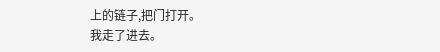上的链子,把门打开。
我走了进去。